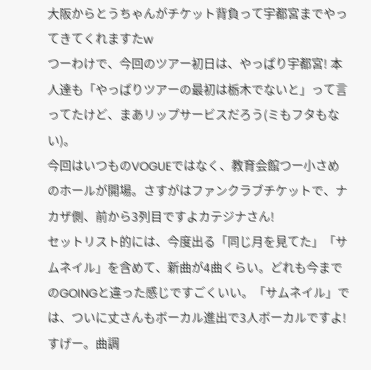大阪からとうちゃんがチケット背負って宇都宮までやってきてくれますたw
つーわけで、今回のツアー初日は、やっぱり宇都宮! 本人達も「やっぱりツアーの最初は栃木でないと」って言ってたけど、まあリップサービスだろう(ミもフタもない)。
今回はいつものVOGUEではなく、教育会館つー小さめのホールが開場。さすがはファンクラブチケットで、ナカザ側、前から3列目ですよカテジナさん!
セットリスト的には、今度出る「同じ月を見てた」「サムネイル」を含めて、新曲が4曲くらい。どれも今までのGOINGと違った感じですごくいい。「サムネイル」では、ついに丈さんもボーカル進出で3人ボーカルですよ! すげー。曲調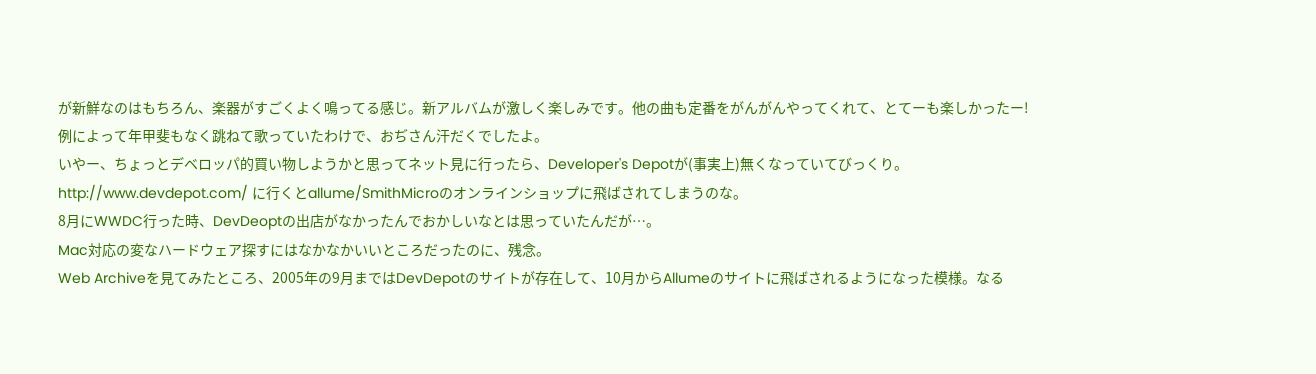が新鮮なのはもちろん、楽器がすごくよく鳴ってる感じ。新アルバムが激しく楽しみです。他の曲も定番をがんがんやってくれて、とてーも楽しかったー!
例によって年甲斐もなく跳ねて歌っていたわけで、おぢさん汗だくでしたよ。
いやー、ちょっとデベロッパ的買い物しようかと思ってネット見に行ったら、Developer's Depotが(事実上)無くなっていてびっくり。
http://www.devdepot.com/ に行くとallume/SmithMicroのオンラインショップに飛ばされてしまうのな。
8月にWWDC行った時、DevDeoptの出店がなかったんでおかしいなとは思っていたんだが…。
Mac対応の変なハードウェア探すにはなかなかいいところだったのに、残念。
Web Archiveを見てみたところ、2005年の9月まではDevDepotのサイトが存在して、10月からAllumeのサイトに飛ばされるようになった模様。なる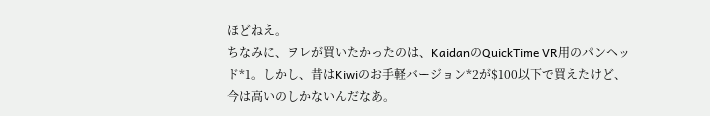ほどねえ。
ちなみに、ヲレが買いたかったのは、KaidanのQuickTime VR用のパンヘッド*1。しかし、昔はKiwiのお手軽バージョン*2が$100以下で買えたけど、今は高いのしかないんだなあ。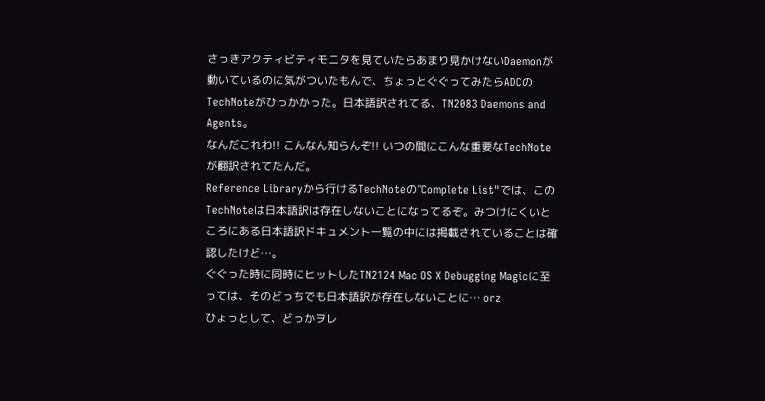さっきアクティビティモニタを見ていたらあまり見かけないDaemonが動いているのに気がついたもんで、ちょっとぐぐってみたらADCのTechNoteがひっかかった。日本語訳されてる、TN2083 Daemons and Agents。
なんだこれわ!! こんなん知らんぞ!! いつの間にこんな重要なTechNoteが翻訳されてたんだ。
Reference Libraryから行けるTechNoteの"Complete List"では、このTechNoteは日本語訳は存在しないことになってるぞ。みつけにくいところにある日本語訳ドキュメント一覧の中には掲載されていることは確認したけど…。
ぐぐった時に同時にヒットしたTN2124 Mac OS X Debugging Magicに至っては、そのどっちでも日本語訳が存在しないことに… orz
ひょっとして、どっかヲレ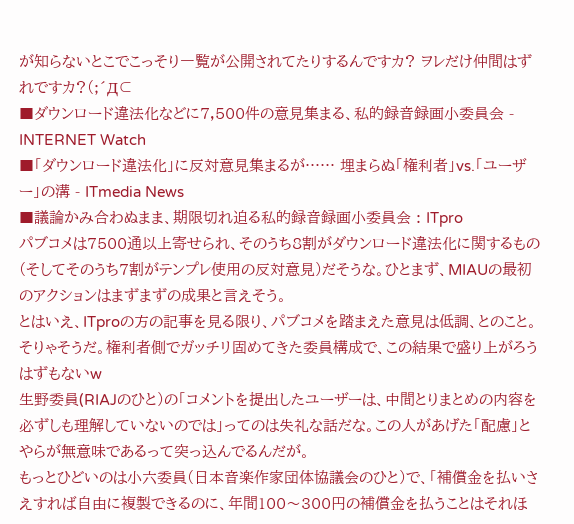が知らないとこでこっそり一覧が公開されてたりするんですカ? ヲレだけ仲間はずれですカ?(;´Д⊂
■ダウンロード違法化などに7,500件の意見集まる、私的録音録画小委員会 - INTERNET Watch
■「ダウンロード違法化」に反対意見集まるが…… 埋まらぬ「権利者」vs.「ユーザー」の溝 - ITmedia News
■議論かみ合わぬまま、期限切れ迫る私的録音録画小委員会 : ITpro
パブコメは7500通以上寄せられ、そのうち8割がダウンロード違法化に関するもの(そしてそのうち7割がテンプレ使用の反対意見)だそうな。ひとまず、MIAUの最初のアクションはまずまずの成果と言えそう。
とはいえ、ITproの方の記事を見る限り、パブコメを踏まえた意見は低調、とのこと。そりゃそうだ。権利者側でガッチリ固めてきた委員構成で、この結果で盛り上がろうはずもないw
生野委員(RIAJのひと)の「コメントを提出したユーザーは、中間とりまとめの内容を必ずしも理解していないのでは」ってのは失礼な話だな。この人があげた「配慮」とやらが無意味であるって突っ込んでるんだが。
もっとひどいのは小六委員(日本音楽作家団体協議会のひと)で、「補償金を払いさえすれば自由に複製できるのに、年間100〜300円の補償金を払うことはそれほ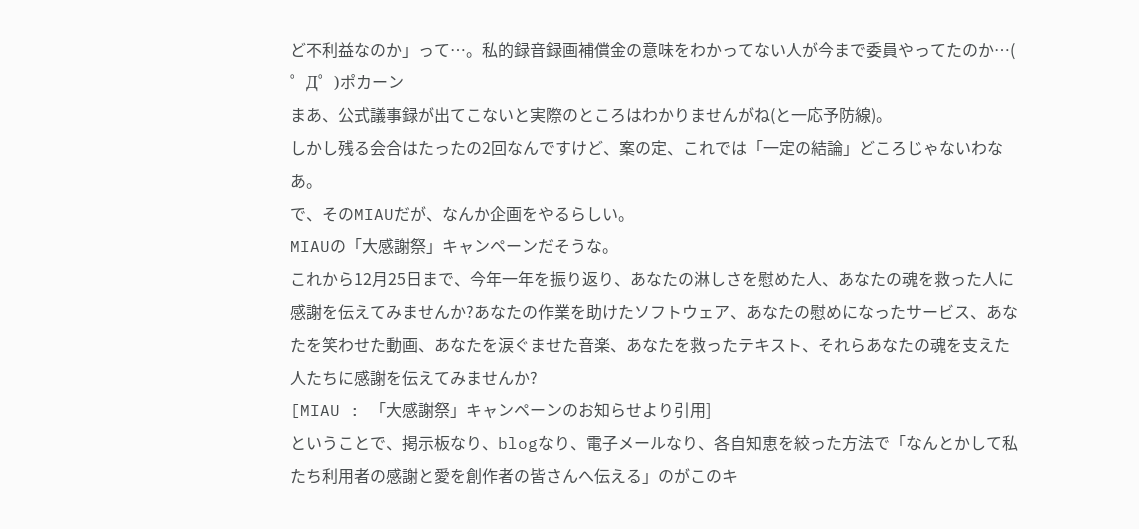ど不利益なのか」って…。私的録音録画補償金の意味をわかってない人が今まで委員やってたのか…( ゜Д゜)ポカーン
まあ、公式議事録が出てこないと実際のところはわかりませんがね(と一応予防線)。
しかし残る会合はたったの2回なんですけど、案の定、これでは「一定の結論」どころじゃないわなあ。
で、そのMIAUだが、なんか企画をやるらしい。
MIAUの「大感謝祭」キャンペーンだそうな。
これから12月25日まで、今年一年を振り返り、あなたの淋しさを慰めた人、あなたの魂を救った人に感謝を伝えてみませんか?あなたの作業を助けたソフトウェア、あなたの慰めになったサービス、あなたを笑わせた動画、あなたを涙ぐませた音楽、あなたを救ったテキスト、それらあなたの魂を支えた人たちに感謝を伝えてみませんか?
[MIAU : 「大感謝祭」キャンペーンのお知らせより引用]
ということで、掲示板なり、blogなり、電子メールなり、各自知恵を絞った方法で「なんとかして私たち利用者の感謝と愛を創作者の皆さんへ伝える」のがこのキ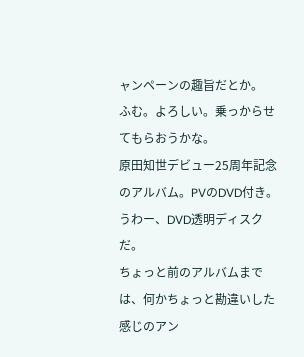ャンペーンの趣旨だとか。
ふむ。よろしい。乗っからせてもらおうかな。
原田知世デビュー25周年記念のアルバム。PVのDVD付き。うわー、DVD透明ディスクだ。
ちょっと前のアルバムまでは、何かちょっと勘違いした感じのアン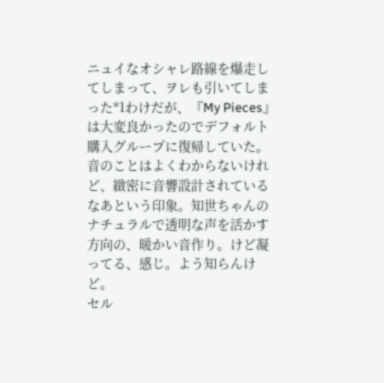ニュイなオシャレ路線を爆走してしまって、ヲレも引いてしまった*1わけだが、『My Pieces』は大変良かったのでデフォルト購入グループに復帰していた。
音のことはよくわからないけれど、緻密に音響設計されているなあという印象。知世ちゃんのナチュラルで透明な声を活かす方向の、暖かい音作り。けど凝ってる、感じ。よう知らんけど。
セル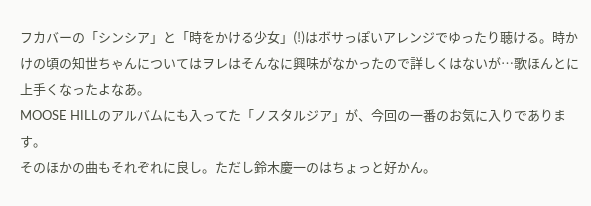フカバーの「シンシア」と「時をかける少女」(!)はボサっぽいアレンジでゆったり聴ける。時かけの頃の知世ちゃんについてはヲレはそんなに興味がなかったので詳しくはないが…歌ほんとに上手くなったよなあ。
MOOSE HILLのアルバムにも入ってた「ノスタルジア」が、今回の一番のお気に入りであります。
そのほかの曲もそれぞれに良し。ただし鈴木慶一のはちょっと好かん。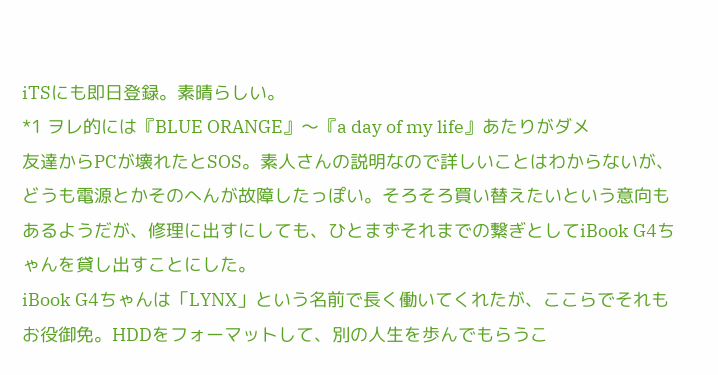iTSにも即日登録。素晴らしい。
*1 ヲレ的には『BLUE ORANGE』〜『a day of my life』あたりがダメ
友達からPCが壊れたとSOS。素人さんの説明なので詳しいことはわからないが、どうも電源とかそのへんが故障したっぽい。そろそろ買い替えたいという意向もあるようだが、修理に出すにしても、ひとまずそれまでの繋ぎとしてiBook G4ちゃんを貸し出すことにした。
iBook G4ちゃんは「LYNX」という名前で長く働いてくれたが、ここらでそれもお役御免。HDDをフォーマットして、別の人生を歩んでもらうこ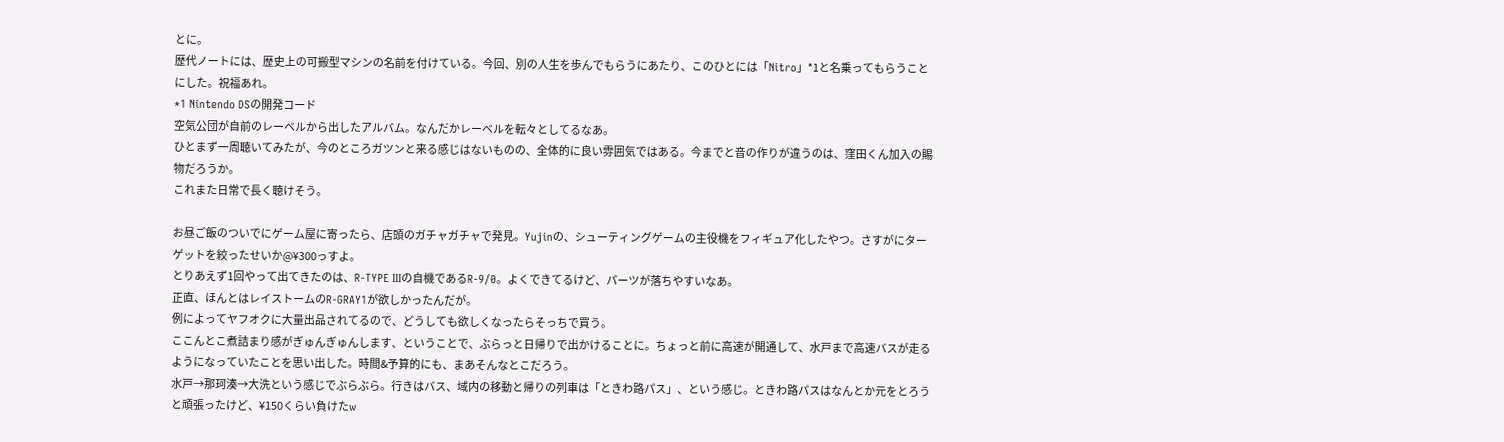とに。
歴代ノートには、歴史上の可搬型マシンの名前を付けている。今回、別の人生を歩んでもらうにあたり、このひとには「Nitro」*1と名乗ってもらうことにした。祝福あれ。
*1 Nintendo DSの開発コード
空気公団が自前のレーベルから出したアルバム。なんだかレーベルを転々としてるなあ。
ひとまず一周聴いてみたが、今のところガツンと来る感じはないものの、全体的に良い雰囲気ではある。今までと音の作りが違うのは、窪田くん加入の賜物だろうか。
これまた日常で長く聴けそう。

お昼ご飯のついでにゲーム屋に寄ったら、店頭のガチャガチャで発見。Yujinの、シューティングゲームの主役機をフィギュア化したやつ。さすがにターゲットを絞ったせいか@¥300っすよ。
とりあえず1回やって出てきたのは、R-TYPE IIIの自機であるR-9/0。よくできてるけど、パーツが落ちやすいなあ。
正直、ほんとはレイストームのR-GRAY1が欲しかったんだが。
例によってヤフオクに大量出品されてるので、どうしても欲しくなったらそっちで買う。
ここんとこ煮詰まり感がぎゅんぎゅんします、ということで、ぶらっと日帰りで出かけることに。ちょっと前に高速が開通して、水戸まで高速バスが走るようになっていたことを思い出した。時間&予算的にも、まあそんなとこだろう。
水戸→那珂湊→大洗という感じでぶらぶら。行きはバス、域内の移動と帰りの列車は「ときわ路パス」、という感じ。ときわ路パスはなんとか元をとろうと頑張ったけど、¥150くらい負けたw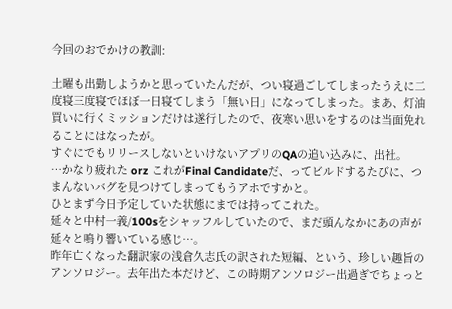今回のおでかけの教訓:

土曜も出勤しようかと思っていたんだが、つい寝過ごしてしまったうえに二度寝三度寝でほぼ一日寝てしまう「無い日」になってしまった。まあ、灯油買いに行くミッションだけは遂行したので、夜寒い思いをするのは当面免れることにはなったが。
すぐにでもリリースしないといけないアプリのQAの追い込みに、出社。
…かなり疲れた orz これがFinal Candidateだ、ってビルドするたびに、つまんないバグを見つけてしまってもうアホですかと。
ひとまず今日予定していた状態にまでは持ってこれた。
延々と中村一義/100sをシャッフルしていたので、まだ頭んなかにあの声が延々と鳴り響いている感じ…。
昨年亡くなった翻訳家の浅倉久志氏の訳された短編、という、珍しい趣旨のアンソロジー。去年出た本だけど、この時期アンソロジー出過ぎでちょっと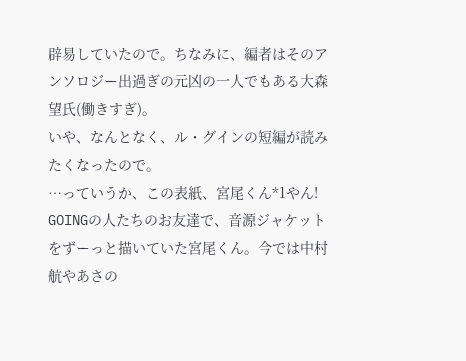辟易していたので。ちなみに、編者はそのアンソロジー出過ぎの元凶の一人でもある大森望氏(働きすぎ)。
いや、なんとなく、ル・グインの短編が読みたくなったので。
…っていうか、この表紙、宮尾くん*1やん! GOINGの人たちのお友達で、音源ジャケットをずーっと描いていた宮尾くん。今では中村航やあさの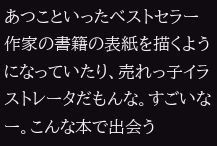あつこといったベストセラー作家の書籍の表紙を描くようになっていたり、売れっ子イラストレータだもんな。すごいなー。こんな本で出会う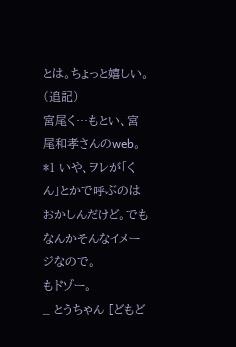とは。ちょっと嬉しい。
(追記)
宮尾く…もとい、宮尾和孝さんのweb。
*1 いや、ヲレが「くん」とかで呼ぶのはおかしんだけど。でもなんかそんなイメージなので。
もドゾー。
_ とうちゃん [どもど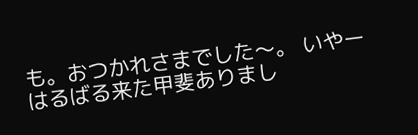も。おつかれさまでした〜。 いやーはるばる来た甲斐ありまし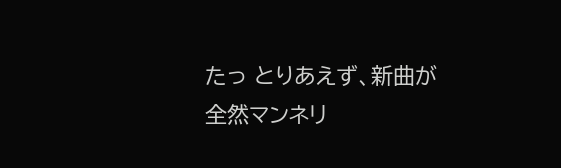たっ とりあえず、新曲が全然マンネリ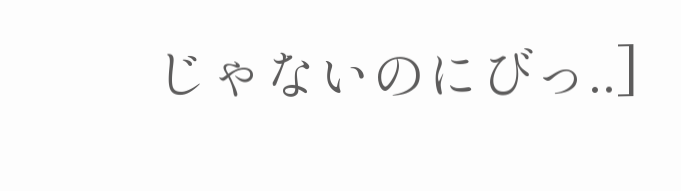じゃないのにびっ..]